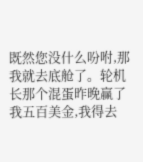既然您没什么吩咐,那我就去底舱了。轮机长那个混蛋昨晚赢了我五百美金,我得去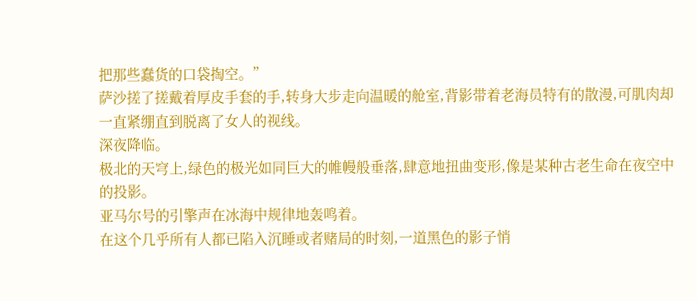把那些蠢货的口袋掏空。”
萨沙搓了搓戴着厚皮手套的手,转身大步走向温暖的舱室,背影带着老海员特有的散漫,可肌肉却一直紧绷直到脱离了女人的视线。
深夜降临。
极北的天穹上,绿色的极光如同巨大的帷幔般垂落,肆意地扭曲变形,像是某种古老生命在夜空中的投影。
亚马尔号的引擎声在冰海中规律地轰鸣着。
在这个几乎所有人都已陷入沉睡或者赌局的时刻,一道黑色的影子悄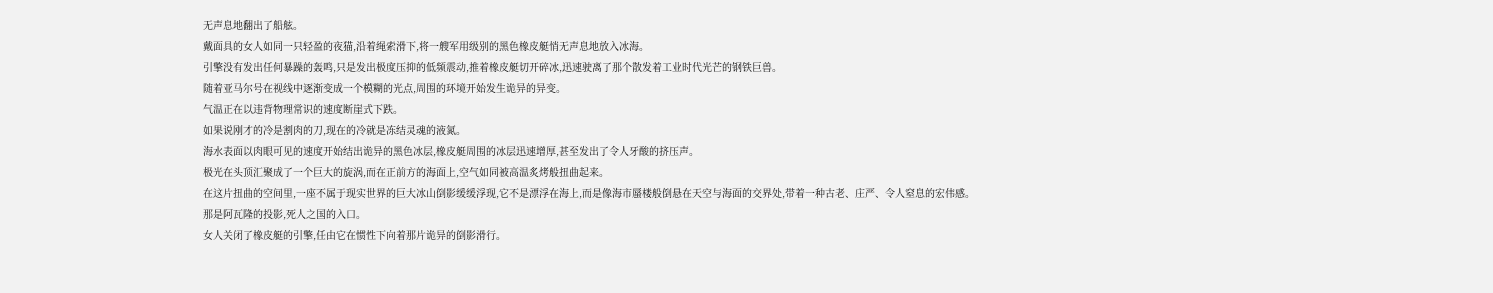无声息地翻出了船舷。
戴面具的女人如同一只轻盈的夜猫,沿着绳索滑下,将一艘军用级别的黑色橡皮艇悄无声息地放入冰海。
引擎没有发出任何暴躁的轰鸣,只是发出极度压抑的低频震动,推着橡皮艇切开碎冰,迅速驶离了那个散发着工业时代光芒的钢铁巨兽。
随着亚马尔号在视线中逐渐变成一个模糊的光点,周围的环境开始发生诡异的异变。
气温正在以违背物理常识的速度断崖式下跌。
如果说刚才的冷是割肉的刀,现在的冷就是冻结灵魂的液氮。
海水表面以肉眼可见的速度开始结出诡异的黑色冰层,橡皮艇周围的冰层迅速增厚,甚至发出了令人牙酸的挤压声。
极光在头顶汇聚成了一个巨大的旋涡,而在正前方的海面上,空气如同被高温炙烤般扭曲起来。
在这片扭曲的空间里,一座不属于现实世界的巨大冰山倒影缓缓浮现,它不是漂浮在海上,而是像海市蜃楼般倒悬在天空与海面的交界处,带着一种古老、庄严、令人窒息的宏伟感。
那是阿瓦隆的投影,死人之国的入口。
女人关闭了橡皮艇的引擎,任由它在惯性下向着那片诡异的倒影滑行。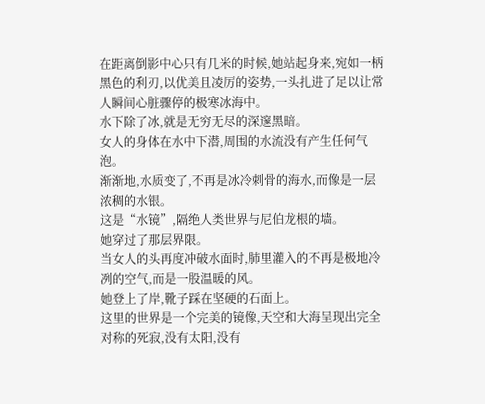在距离倒影中心只有几米的时候,她站起身来,宛如一柄黑色的利刃,以优美且凌厉的姿势,一头扎进了足以让常人瞬间心脏骤停的极寒冰海中。
水下除了冰,就是无穷无尽的深邃黑暗。
女人的身体在水中下潜,周围的水流没有产生任何气泡。
渐渐地,水质变了,不再是冰冷刺骨的海水,而像是一层浓稠的水银。
这是“水镜”,隔绝人类世界与尼伯龙根的墙。
她穿过了那层界限。
当女人的头再度冲破水面时,肺里灌入的不再是极地冷冽的空气,而是一股温暖的风。
她登上了岸,靴子踩在坚硬的石面上。
这里的世界是一个完美的镜像,天空和大海呈现出完全对称的死寂,没有太阳,没有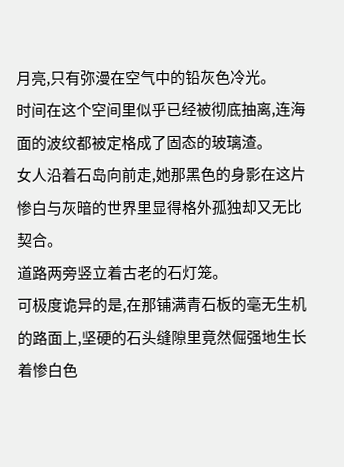月亮,只有弥漫在空气中的铅灰色冷光。
时间在这个空间里似乎已经被彻底抽离,连海面的波纹都被定格成了固态的玻璃渣。
女人沿着石岛向前走,她那黑色的身影在这片惨白与灰暗的世界里显得格外孤独却又无比契合。
道路两旁竖立着古老的石灯笼。
可极度诡异的是,在那铺满青石板的毫无生机的路面上,坚硬的石头缝隙里竟然倔强地生长着惨白色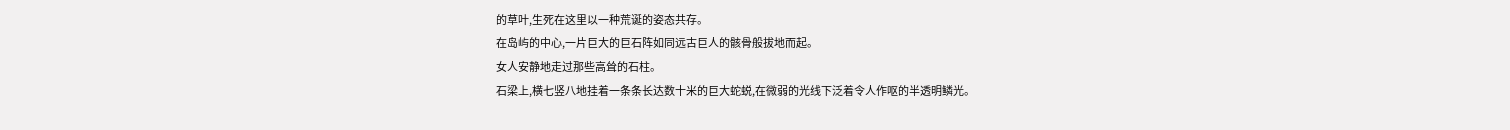的草叶,生死在这里以一种荒诞的姿态共存。
在岛屿的中心,一片巨大的巨石阵如同远古巨人的骸骨般拔地而起。
女人安静地走过那些高耸的石柱。
石梁上,横七竖八地挂着一条条长达数十米的巨大蛇蜕,在微弱的光线下泛着令人作呕的半透明鳞光。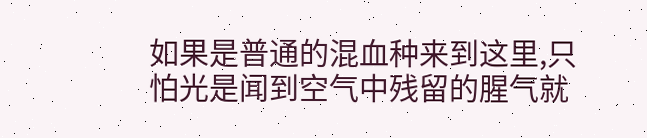如果是普通的混血种来到这里,只怕光是闻到空气中残留的腥气就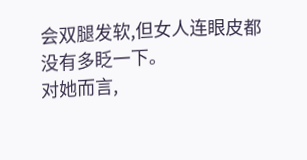会双腿发软,但女人连眼皮都没有多眨一下。
对她而言,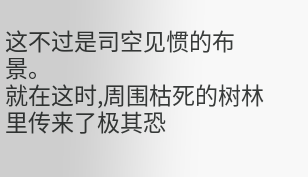这不过是司空见惯的布景。
就在这时,周围枯死的树林里传来了极其恐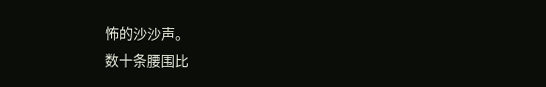怖的沙沙声。
数十条腰围比